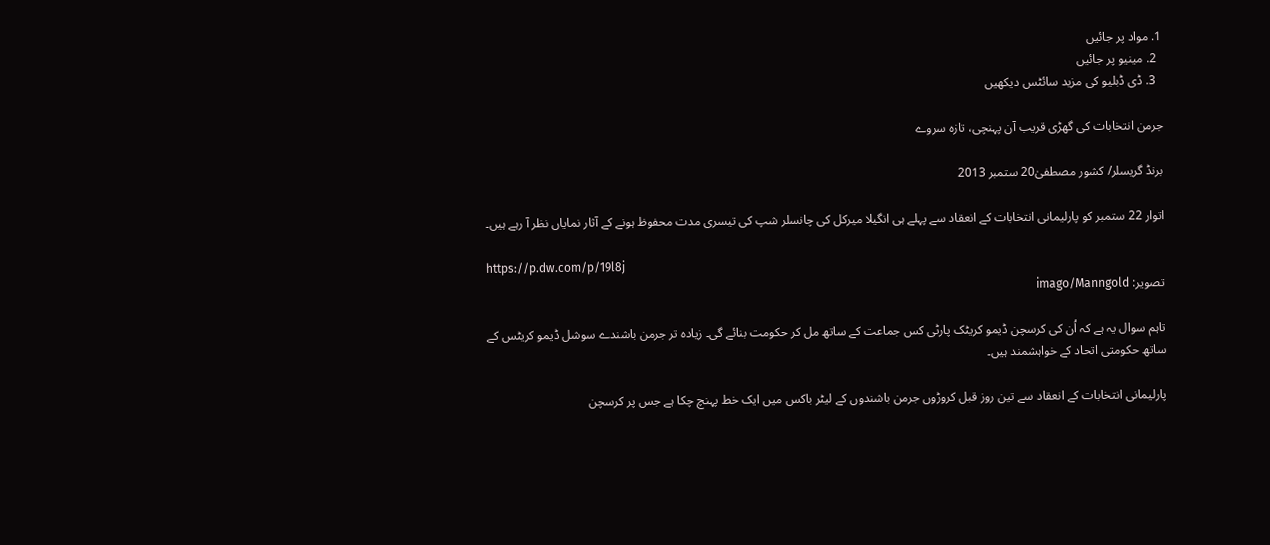1. مواد پر جائیں
  2. مینیو پر جائیں
  3. ڈی ڈبلیو کی مزید سائٹس دیکھیں

جرمن انتخابات کی گھڑی قریب آن پہنچی، تازہ سروے

برنڈ گریسلر/ کشور مصطفیٰ20 ستمبر 2013

اتوار 22 ستمبر کو پارلیمانی انتخابات کے انعقاد سے پہلے ہی انگیلا میرکل کی چانسلر شپ کی تیسری مدت محفوظ ہونے کے آثار نمایاں نظر آ رہے ہیں۔

https://p.dw.com/p/19l8j
تصویر: imago/Manngold

تاہم سوال یہ ہے کہ اُن کی کرسچن ڈیمو کریٹک پارٹی کس جماعت کے ساتھ مل کر حکومت بنائے گی۔ زیادہ تر جرمن باشندے سوشل ڈیمو کریٹس کے ساتھ حکومتی اتحاد کے خواہشمند ہیں۔

پارلیمانی انتخابات کے انعقاد سے تین روز قبل کروڑوں جرمن باشندوں کے لیٹر باکس میں ایک خط پہنچ چکا ہے جس پر کرسچن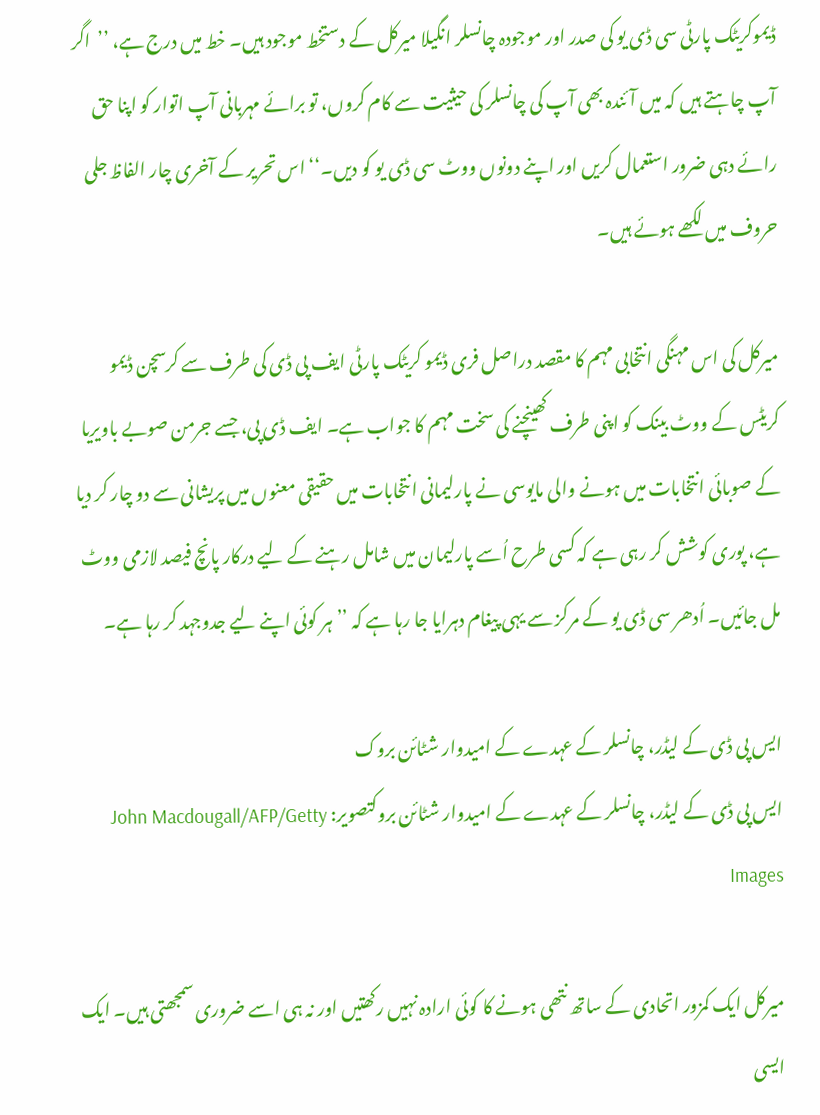ڈیموکریٹک پارٹی سی ڈی یو کی صدر اور موجودہ چانسلر انگیلا میرکل کے دستخط موجود ہیں۔ خط میں درج ہے، ’’اگر آپ چاہتے ہیں کہ میں آئندہ بھی آپ کی چانسلر کی حیثیت سے کام کروں، تو برائے مہربانی آپ اتوار کو اپنا حق رائے دہی ضرور استعمال کریں اور اپنے دونوں ووٹ سی ڈی یو کو دیں۔‘‘ اس تحریر کے آخری چار الفاظ جلی حروف میں لکھے ہوئے ہیں۔

میرکل کی اس مہنگی انتخابی مہم کا مقصد دراصل فری ڈیمو کریٹک پارٹی ایف پی ڈی کی طرف سے کرسچن ڈیمو کریٹس کے ووٹ بینک کو اپنی طرف کھینچنے کی سخت مہم کا جواب ہے۔ ایف ڈی پی، جسے جرمن صوبے باویریا کے صوبائی انتخابات میں ہونے والی مایوسی نے پارلیمانی انتخابات میں حقیقی معنوں میں پریشانی سے دو چار کر دیا ہے، پوری کوشش کر رہی ہے کہ کسی طرح اُسے پارلیمان میں شامل رہنے کے لیے درکار پانچ فیصد لازمی ووٹ مل جائیں۔ اُدھر سی ڈی یو کے مرکز سے یہی پیغام دہرایا جا رہا ہے کہ ’’ہر کوئی اپنے لیے جدوجہد کر رہا ہے۔

ایس پی ڈی کے لیڈر، چانسلر کے عہدے کے امیدوار شٹائن بروک
ایس پی ڈی کے لیڈر، چانسلر کے عہدے کے امیدوار شٹائن بروکتصویر: John Macdougall/AFP/Getty Images

میرکل ایک کمزور اتحادی کے ساتھ نتھی ہونے کا کوئی ارادہ نہیں رکھتیں اور نہ ہی اسے ضروری سمجھتی ہیں۔ ایک ایسی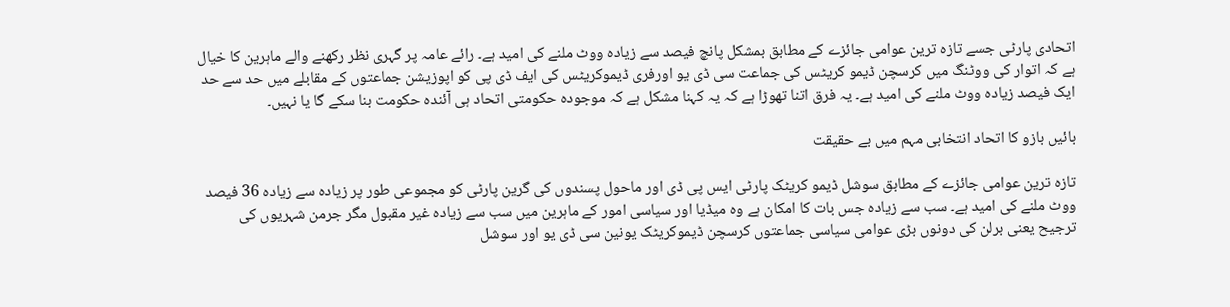اتحادی پارٹی جسے تازہ ترین عوامی جائزے کے مطابق بمشکل پانچ فیصد سے زیادہ ووٹ ملنے کی امید ہے۔ رائے عامہ پر گہری نظر رکھنے والے ماہرین کا خیال ہے کہ اتوار کی ووٹنگ میں کرسچن ڈیمو کریٹس کی جماعت سی ڈی یو اورفری ڈیموکریٹس کی ایف ڈی پی کو اپوزیشن جماعتوں کے مقابلے میں حد سے حد ایک فیصد زیادہ ووٹ ملنے کی امید ہے۔ یہ فرق اتنا تھوڑا ہے کہ یہ کہنا مشکل ہے کہ موجودہ حکومتی اتحاد ہی آئندہ حکومت بنا سکے گا یا نہیں۔

بائیں بازو کا اتحاد انتخابی مہم میں بے حقیقت

تازہ ترین عوامی جائزے کے مطابق سوشل ڈیمو کریٹک پارٹی ایس پی ڈی اور ماحول پسندوں کی گرین پارٹی کو مجموعی طور پر زیادہ سے زیادہ 36 فیصد ووٹ ملنے کی امید ہے۔ سب سے زیادہ جس بات کا امکان ہے وہ میڈیا اور سیاسی امور کے ماہرین میں سب سے زیادہ غیر مقبول مگر جرمن شہریوں کی ترجیح یعنی برلن کی دونوں بڑی عوامی سیاسی جماعتوں کرسچن ڈیموکریٹک یونین سی ڈی یو اور سوشل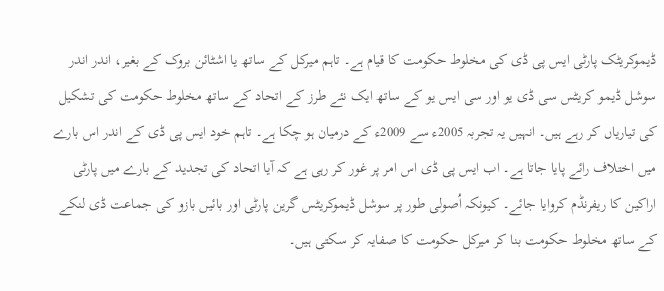ڈیموکریٹک پارٹی ایس پی ڈی کی مخلوط حکومت کا قیام ہے۔ تاہم میرکل کے ساتھ یا اشٹائن بروک کے بغیر، اندر اندر سوشل ڈیمو کریٹس سی ڈی یو اور سی ایس یو کے ساتھ ایک نئے طرز کے اتحاد کے ساتھ مخلوط حکومت کی تشکیل کی تیاریاں کر رہے ہیں۔ انہیں یہ تجربہ 2005ء سے 2009ء کے درمیان ہو چکا ہے۔ تاہم خود ایس پی ڈی کے اندر اس بارے میں اختلاف رائے پایا جاتا ہے۔ اب ایس پی ڈی اس امر پر غور کر رہی ہے کہ آیا اتحاد کی تجدید کے بارے میں پارٹی اراکین کا ریفرنڈم کروایا جائے۔ کیونکہ اُصولی طور پر سوشل ڈیموکریٹس گرین پارٹی اور بائیں بازو کی جماعت ڈی لنکے کے ساتھ مخلوط حکومت بنا کر میرکل حکومت کا صفایہ کر سکتی ہیں۔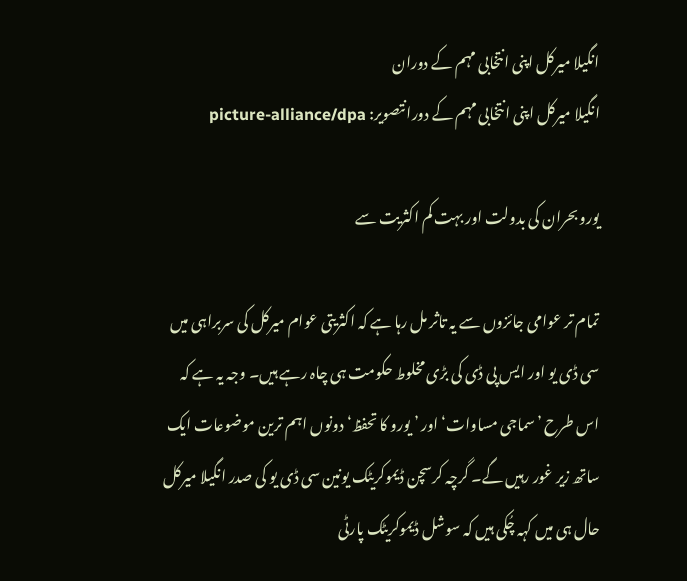انگیلا میرکل اپنی انتخابی مہم کے دوران
انگیلا میرکل اپنی انتخابی مہم کے دورانتصویر: picture-alliance/dpa

یورو بحران کی بدولت اور بہت کم اکثریت سے

تمام تر عوامی جائزوں سے یہ تاثر مل رہا ہے کہ اکثریتی عوام میرکل کی سربراہی میں سی ڈی یو اور ایس پی ڈی کی بڑی مخلوط حکومت ہی چاہ رہے ہیں۔ وجہ یہ ہے کہ اس طرح ’سماجی مساوات‘ اور ’ یورو کا تحفظ‘ دونوں اہم ترین موضوعات ایک ساتھ زیر غور رہیں گے۔ گرچہ کرسچن ڈیموکریٹک یونین سی ڈی یو کی صدر انگیلا میرکل حال ہی میں کہہ چُکی ہیں کہ سوشل ڈیموکریٹک پارٹی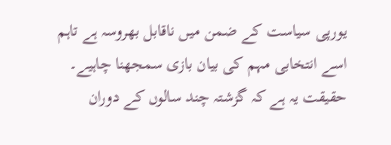یورپی سیاست کے ضمن میں ناقابل بھروسہ ہے تاہم اسے انتخابی مہم کی بیان بازی سمجھنا چاہیے۔ حقیقت یہ ہے کہ گزشتہ چند سالوں کے دوران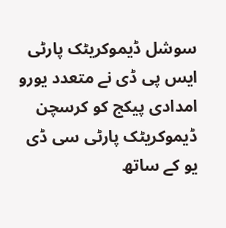سوشل ڈیموکریٹک پارٹی ایس پی ڈی نے متعدد یورو امدادی پیکج کو کرسچن ڈیموکریٹک پارٹی سی ڈی یو کے ساتھ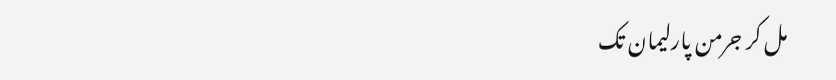مل کر جرمن پارلیمان تک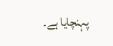پہنچایا ہے۔